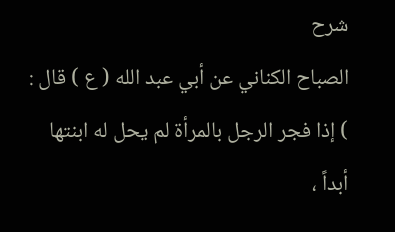شرح
الصباح الكناني عن أبي عبد الله ( ع ) قال : ) إذا فجر الرجل بالمرأة لم يحل له ابنتها أبداً ،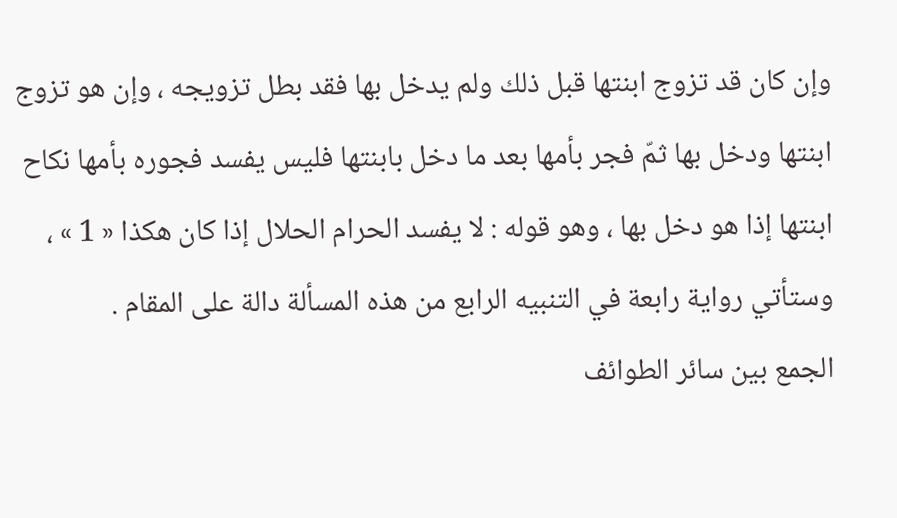وإن كان قد تزوج ابنتها قبل ذلك ولم يدخل بها فقد بطل تزويجه ، وإن هو تزوج ابنتها ودخل بها ثمّ فجر بأمها بعد ما دخل بابنتها فليس يفسد فجوره بأمها نكاح ابنتها إذا هو دخل بها ، وهو قوله : لا يفسد الحرام الحلال إذا كان هكذا « 1 » ، وستأتي رواية رابعة في التنبيه الرابع من هذه المسألة دالة على المقام .
الجمع بين سائر الطوائف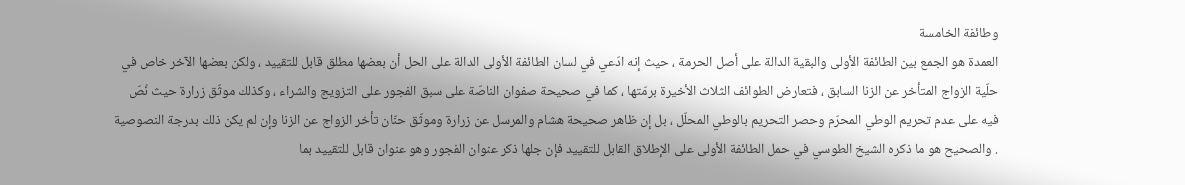وطائفة الخامسة
العمدة هو الجمع بين الطائفة الأولى والبقية الدالة على أصل الحرمة ، حيث إنه ادّعي في لسان الطائفة الأولى الدالة على الحل أن بعضها مطلق قابل للتقييد ، ولكن بعضها الآخر خاص في حلّية الزواج المتأخر عن الزنا السابق ، فتعارض الطوائف الثلاث الأخيرة برمّتها ، كما في صحيحة صفوان الناصّة على سبق الفجور على التزويج والشراء ، وكذلك موثّق زرارة حيث نُصّ فيه على عدم تحريم الوطي المحرّم وحصر التحريم بالوطي المحلّل ، بل إن ظاهر صحيحة هشام والمرسل عن زرارة وموثّق حنّان تأخر الزواج عن الزنا وإن لم يكن ذلك بدرجة النصوصية . والصحيح هو ما ذكره الشيخ الطوسي في حمل الطائفة الأولى على الإطلاق القابل للتقييد فإن جلها ذكر عنوان الفجور وهو عنوان قابل للتقييد بما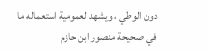دون الوطي ، ويشهد لعمومية استعماله ما في صحيحة منصور ابن حازم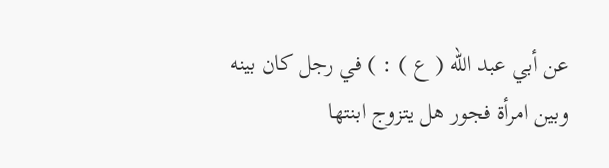عن أبي عبد الله ( ع ) : ) في رجل كان بينه وبين امرأة فجور هل يتزوج ابنتها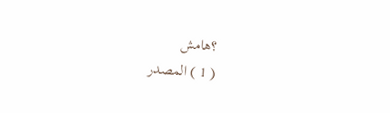؟هامش
( 1 ) المصدر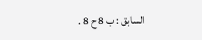السابق : ب 8 ح 8 .